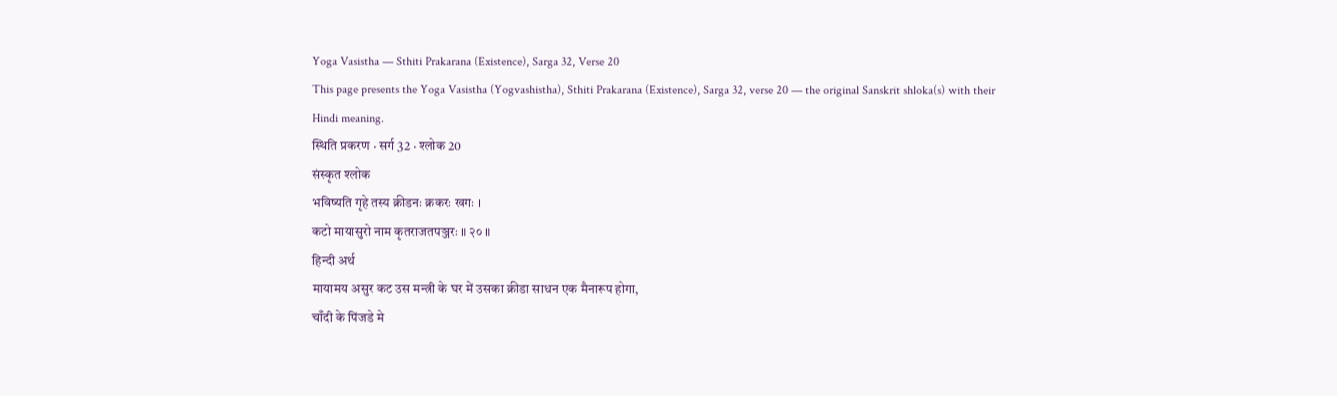Yoga Vasistha — Sthiti Prakarana (Existence), Sarga 32, Verse 20
This page presents the Yoga Vasistha (Yogvashistha), Sthiti Prakarana (Existence), Sarga 32, verse 20 — the original Sanskrit shloka(s) with their Hindi meaning.
स्थिति प्रकरण · सर्ग 32 · श्लोक 20
संस्कृत श्लोक
भविष्यति गृहे तस्य क्रीडनः क्रकरः खगः ।
कटो मायासुरो नाम कृतराजतपञ्जरः ॥ २० ॥
हिन्दी अर्थ
मायामय असुर कट उस मन्त्री के घर में उसका क्रीडा साधन एक मैनारूप होगा,
चाँदी के पिंजडे मे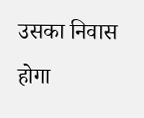उसका निवास होगा